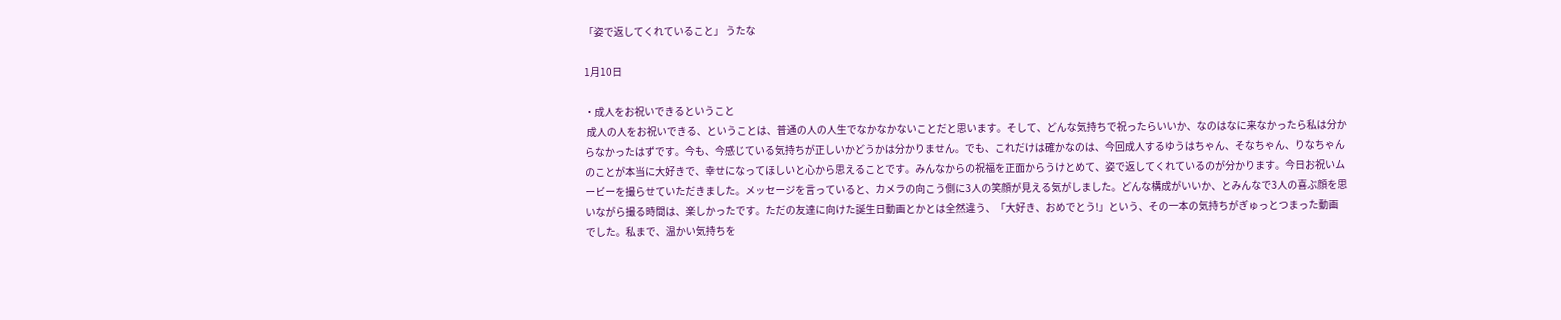「姿で返してくれていること」 うたな

1月10日

・成人をお祝いできるということ
 成人の人をお祝いできる、ということは、普通の人の人生でなかなかないことだと思います。そして、どんな気持ちで祝ったらいいか、なのはなに来なかったら私は分からなかったはずです。今も、今感じている気持ちが正しいかどうかは分かりません。でも、これだけは確かなのは、今回成人するゆうはちゃん、そなちゃん、りなちゃんのことが本当に大好きで、幸せになってほしいと心から思えることです。みんなからの祝福を正面からうけとめて、姿で返してくれているのが分かります。今日お祝いムービーを撮らせていただきました。メッセージを言っていると、カメラの向こう側に3人の笑顔が見える気がしました。どんな構成がいいか、とみんなで3人の喜ぶ顔を思いながら撮る時間は、楽しかったです。ただの友達に向けた誕生日動画とかとは全然違う、「大好き、おめでとう!」という、その一本の気持ちがぎゅっとつまった動画でした。私まで、温かい気持ちを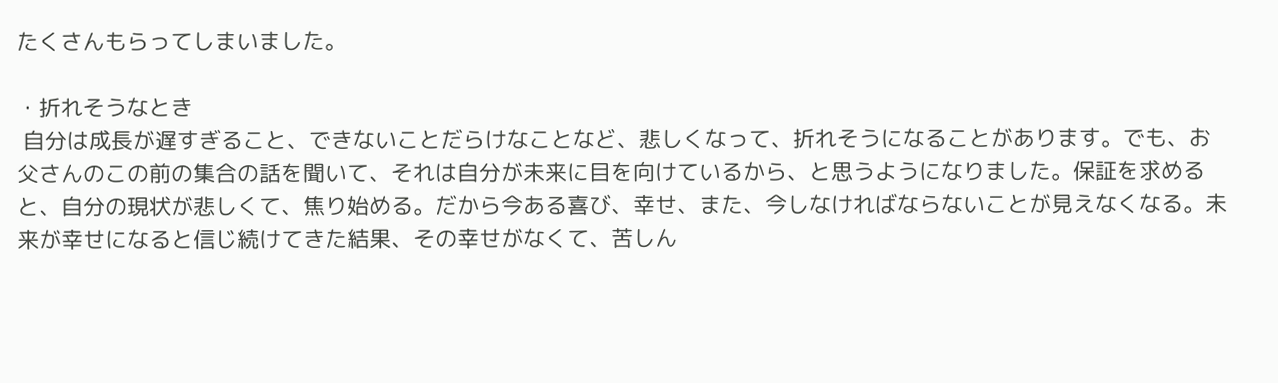たくさんもらってしまいました。

・折れそうなとき
 自分は成長が遅すぎること、できないことだらけなことなど、悲しくなって、折れそうになることがあります。でも、お父さんのこの前の集合の話を聞いて、それは自分が未来に目を向けているから、と思うようになりました。保証を求めると、自分の現状が悲しくて、焦り始める。だから今ある喜び、幸せ、また、今しなければならないことが見えなくなる。未来が幸せになると信じ続けてきた結果、その幸せがなくて、苦しん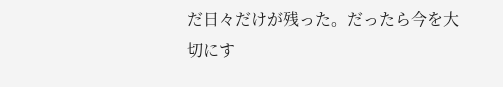だ日々だけが残った。だったら今を大切にす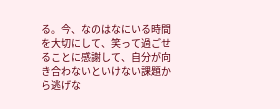る。今、なのはなにいる時間を大切にして、笑って過ごせることに感謝して、自分が向き合わないといけない課題から逃げな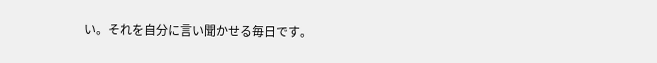い。それを自分に言い聞かせる毎日です。